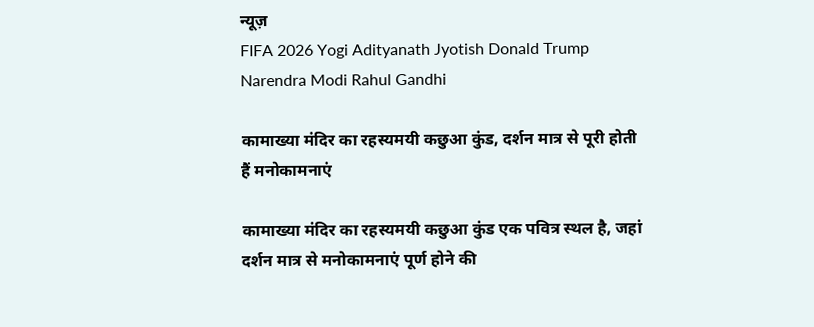न्यूज़
FIFA 2026 Yogi Adityanath Jyotish Donald Trump Narendra Modi Rahul Gandhi

कामाख्या मंदिर का रहस्यमयी कछुआ कुंड, दर्शन मात्र से पूरी होती हैं मनोकामनाएं

कामाख्या मंदिर का रहस्यमयी कछुआ कुंड एक पवित्र स्थल है, जहां दर्शन मात्र से मनोकामनाएं पूर्ण होने की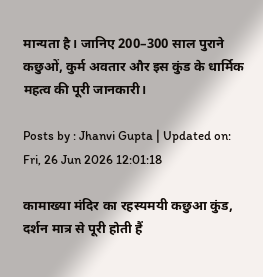मान्यता है। जानिए 200–300 साल पुराने कछुओं, कुर्म अवतार और इस कुंड के धार्मिक महत्व की पूरी जानकारी।

Posts by : Jhanvi Gupta | Updated on: Fri, 26 Jun 2026 12:01:18

कामाख्या मंदिर का रहस्यमयी कछुआ कुंड, दर्शन मात्र से पूरी होती हैं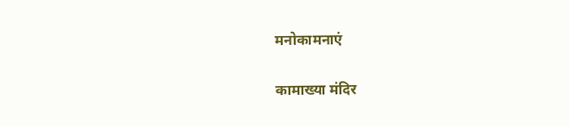मनोकामनाएं

कामाख्या मंदिर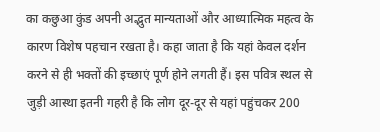का कछुआ कुंड अपनी अद्भुत मान्यताओं और आध्यात्मिक महत्व के कारण विशेष पहचान रखता है। कहा जाता है कि यहां केवल दर्शन करने से ही भक्तों की इच्छाएं पूर्ण होने लगती हैं। इस पवित्र स्थल से जुड़ी आस्था इतनी गहरी है कि लोग दूर-दूर से यहां पहुंचकर 200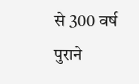से 300 वर्ष पुराने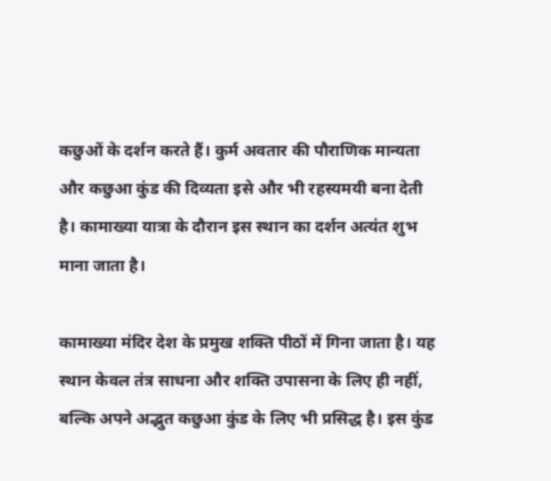कछुओं के दर्शन करते हैं। कुर्म अवतार की पौराणिक मान्यता और कछुआ कुंड की दिव्यता इसे और भी रहस्यमयी बना देती है। कामाख्या यात्रा के दौरान इस स्थान का दर्शन अत्यंत शुभ माना जाता है।

कामाख्या मंदिर देश के प्रमुख शक्ति पीठों में गिना जाता है। यह स्थान केवल तंत्र साधना और शक्ति उपासना के लिए ही नहीं, बल्कि अपने अद्भुत कछुआ कुंड के लिए भी प्रसिद्ध है। इस कुंड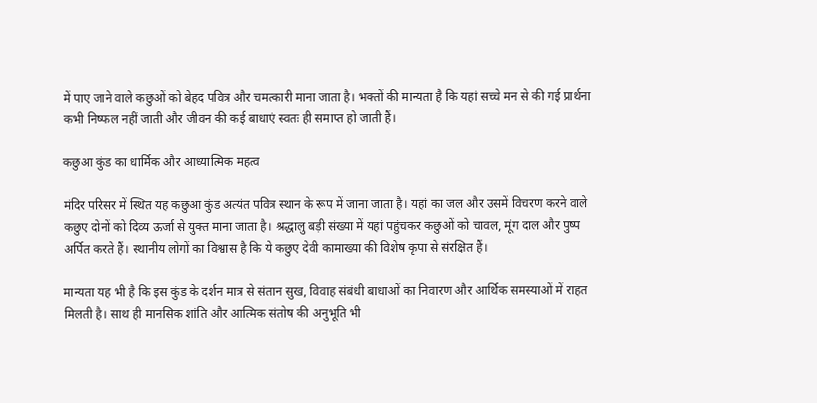में पाए जाने वाले कछुओं को बेहद पवित्र और चमत्कारी माना जाता है। भक्तों की मान्यता है कि यहां सच्चे मन से की गई प्रार्थना कभी निष्फल नहीं जाती और जीवन की कई बाधाएं स्वतः ही समाप्त हो जाती हैं।

कछुआ कुंड का धार्मिक और आध्यात्मिक महत्व

मंदिर परिसर में स्थित यह कछुआ कुंड अत्यंत पवित्र स्थान के रूप में जाना जाता है। यहां का जल और उसमें विचरण करने वाले कछुए दोनों को दिव्य ऊर्जा से युक्त माना जाता है। श्रद्धालु बड़ी संख्या में यहां पहुंचकर कछुओं को चावल, मूंग दाल और पुष्प अर्पित करते हैं। स्थानीय लोगों का विश्वास है कि ये कछुए देवी कामाख्या की विशेष कृपा से संरक्षित हैं।

मान्यता यह भी है कि इस कुंड के दर्शन मात्र से संतान सुख, विवाह संबंधी बाधाओं का निवारण और आर्थिक समस्याओं में राहत मिलती है। साथ ही मानसिक शांति और आत्मिक संतोष की अनुभूति भी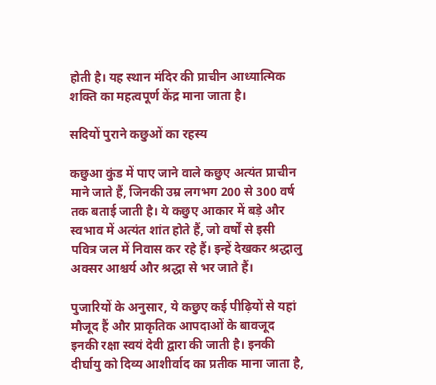होती है। यह स्थान मंदिर की प्राचीन आध्यात्मिक शक्ति का महत्वपूर्ण केंद्र माना जाता है।

सदियों पुराने कछुओं का रहस्य

कछुआ कुंड में पाए जाने वाले कछुए अत्यंत प्राचीन माने जाते हैं, जिनकी उम्र लगभग 200 से 300 वर्ष तक बताई जाती है। ये कछुए आकार में बड़े और स्वभाव में अत्यंत शांत होते हैं, जो वर्षों से इसी पवित्र जल में निवास कर रहे हैं। इन्हें देखकर श्रद्धालु अक्सर आश्चर्य और श्रद्धा से भर जाते हैं।

पुजारियों के अनुसार, ये कछुए कई पीढ़ियों से यहां मौजूद हैं और प्राकृतिक आपदाओं के बावजूद इनकी रक्षा स्वयं देवी द्वारा की जाती है। इनकी दीर्घायु को दिव्य आशीर्वाद का प्रतीक माना जाता है,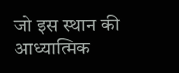जो इस स्थान की आध्यात्मिक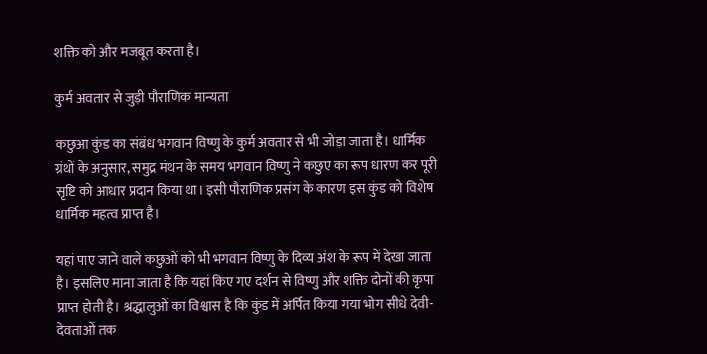शक्ति को और मजबूत करता है।

कुर्म अवतार से जुड़ी पौराणिक मान्यता

कछुआ कुंड का संबंध भगवान विष्णु के कुर्म अवतार से भी जोड़ा जाता है। धार्मिक ग्रंथों के अनुसार, समुद्र मंथन के समय भगवान विष्णु ने कछुए का रूप धारण कर पूरी सृष्टि को आधार प्रदान किया था। इसी पौराणिक प्रसंग के कारण इस कुंड को विशेष धार्मिक महत्व प्राप्त है।

यहां पाए जाने वाले कछुओं को भी भगवान विष्णु के दिव्य अंश के रूप में देखा जाता है। इसलिए माना जाता है कि यहां किए गए दर्शन से विष्णु और शक्ति दोनों की कृपा प्राप्त होती है। श्रद्धालुओं का विश्वास है कि कुंड में अर्पित किया गया भोग सीधे देवी-देवताओं तक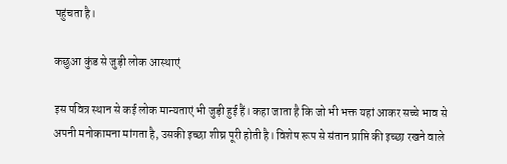पहुंचता है।

कछुआ कुंड से जुड़ी लोक आस्थाएं

इस पवित्र स्थान से कई लोक मान्यताएं भी जुड़ी हुई हैं। कहा जाता है कि जो भी भक्त यहां आकर सच्चे भाव से अपनी मनोकामना मांगता है, उसकी इच्छा शीघ्र पूरी होती है। विशेष रूप से संतान प्राप्ति की इच्छा रखने वाले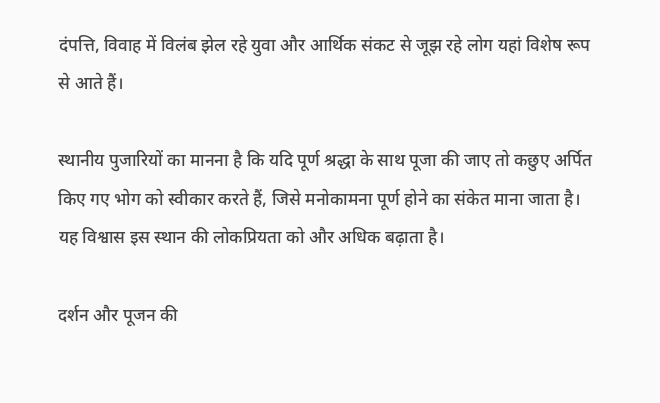दंपत्ति, विवाह में विलंब झेल रहे युवा और आर्थिक संकट से जूझ रहे लोग यहां विशेष रूप से आते हैं।

स्थानीय पुजारियों का मानना है कि यदि पूर्ण श्रद्धा के साथ पूजा की जाए तो कछुए अर्पित किए गए भोग को स्वीकार करते हैं, जिसे मनोकामना पूर्ण होने का संकेत माना जाता है। यह विश्वास इस स्थान की लोकप्रियता को और अधिक बढ़ाता है।

दर्शन और पूजन की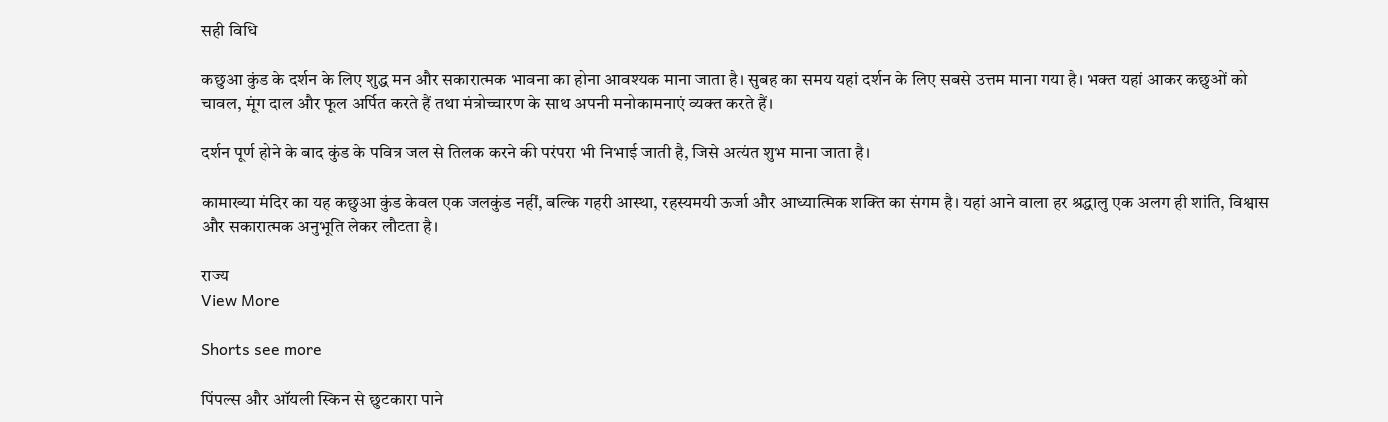सही विधि

कछुआ कुंड के दर्शन के लिए शुद्ध मन और सकारात्मक भावना का होना आवश्यक माना जाता है। सुबह का समय यहां दर्शन के लिए सबसे उत्तम माना गया है। भक्त यहां आकर कछुओं को चावल, मूंग दाल और फूल अर्पित करते हैं तथा मंत्रोच्चारण के साथ अपनी मनोकामनाएं व्यक्त करते हैं।

दर्शन पूर्ण होने के बाद कुंड के पवित्र जल से तिलक करने की परंपरा भी निभाई जाती है, जिसे अत्यंत शुभ माना जाता है।

कामाख्या मंदिर का यह कछुआ कुंड केवल एक जलकुंड नहीं, बल्कि गहरी आस्था, रहस्यमयी ऊर्जा और आध्यात्मिक शक्ति का संगम है। यहां आने वाला हर श्रद्धालु एक अलग ही शांति, विश्वास और सकारात्मक अनुभूति लेकर लौटता है।

राज्य
View More

Shorts see more

पिंपल्स और ऑयली स्किन से छुटकारा पाने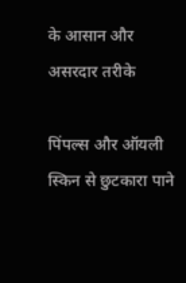के आसान और असरदार तरीके

पिंपल्स और ऑयली स्किन से छुटकारा पाने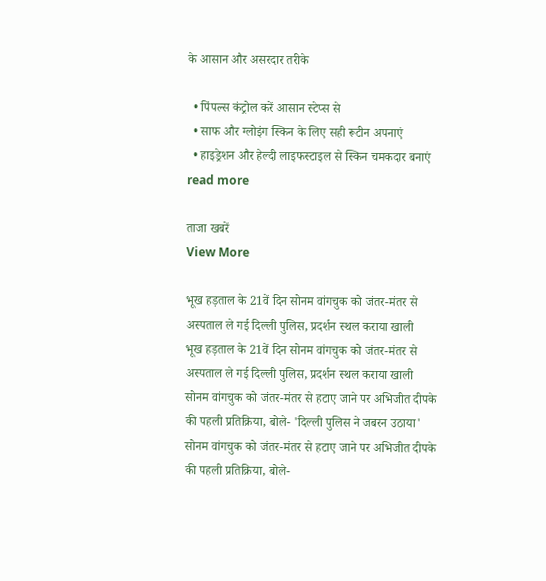के आसान और असरदार तरीके

  • पिंपल्स कंट्रोल करें आसान स्टेप्स से
  • साफ और ग्लोइंग स्किन के लिए सही रूटीन अपनाएं
  • हाइड्रेशन और हेल्दी लाइफस्टाइल से स्किन चमकदार बनाएं
read more

ताजा खबरें
View More

भूख हड़ताल के 21वें दिन सोनम वांगचुक को जंतर-मंतर से अस्पताल ले गई दिल्ली पुलिस, प्रदर्शन स्थल कराया खाली
भूख हड़ताल के 21वें दिन सोनम वांगचुक को जंतर-मंतर से अस्पताल ले गई दिल्ली पुलिस, प्रदर्शन स्थल कराया खाली
सोनम वांगचुक को जंतर-मंतर से हटाए जाने पर अभिजीत दीपके की पहली प्रतिक्रिया, बोले- 'दिल्ली पुलिस ने जबरन उठाया'
सोनम वांगचुक को जंतर-मंतर से हटाए जाने पर अभिजीत दीपके की पहली प्रतिक्रिया, बोले-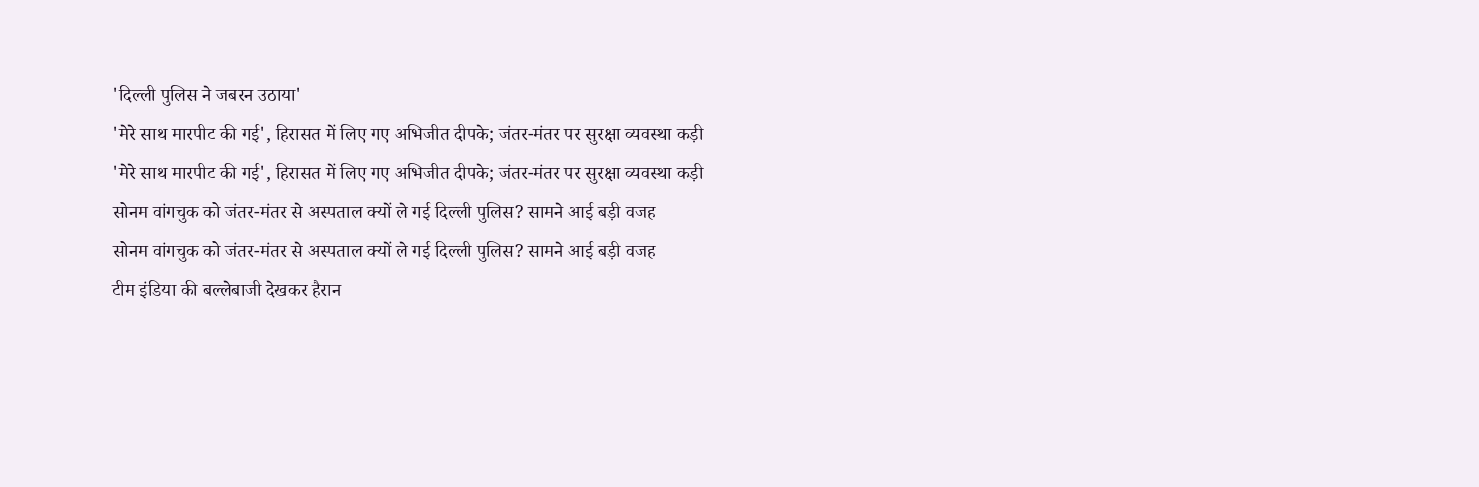'दिल्ली पुलिस ने जबरन उठाया'
'मेरे साथ मारपीट की गई', हिरासत में लिए गए अभिजीत दीपके; जंतर-मंतर पर सुरक्षा व्यवस्था कड़ी
'मेरे साथ मारपीट की गई', हिरासत में लिए गए अभिजीत दीपके; जंतर-मंतर पर सुरक्षा व्यवस्था कड़ी
सोनम वांगचुक को जंतर-मंतर से अस्पताल क्यों ले गई दिल्ली पुलिस? सामने आई बड़ी वजह
सोनम वांगचुक को जंतर-मंतर से अस्पताल क्यों ले गई दिल्ली पुलिस? सामने आई बड़ी वजह
टीम इंडिया की बल्लेबाजी देखकर हैरान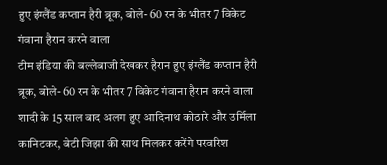हुए इंग्लैंड कप्तान हैरी ब्रूक, बोले- 60 रन के भीतर 7 विकेट गंवाना हैरान करने वाला
टीम इंडिया की बल्लेबाजी देखकर हैरान हुए इंग्लैंड कप्तान हैरी ब्रूक, बोले- 60 रन के भीतर 7 विकेट गंवाना हैरान करने वाला
शादी के 15 साल बाद अलग हुए आदिनाथ कोठारे और उर्मिला कानिटकर, बेटी जिझा की साथ मिलकर करेंगे परवरिश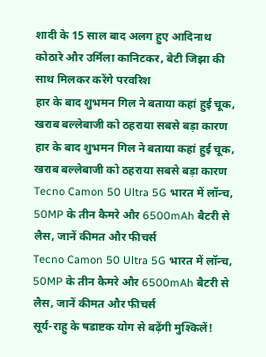शादी के 15 साल बाद अलग हुए आदिनाथ कोठारे और उर्मिला कानिटकर, बेटी जिझा की साथ मिलकर करेंगे परवरिश
हार के बाद शुभमन गिल ने बताया कहां हुई चूक, खराब बल्लेबाजी को ठहराया सबसे बड़ा कारण
हार के बाद शुभमन गिल ने बताया कहां हुई चूक, खराब बल्लेबाजी को ठहराया सबसे बड़ा कारण
Tecno Camon 50 Ultra 5G भारत में लॉन्च, 50MP के तीन कैमरे और 6500mAh बैटरी से लैस, जानें कीमत और फीचर्स
Tecno Camon 50 Ultra 5G भारत में लॉन्च, 50MP के तीन कैमरे और 6500mAh बैटरी से लैस, जानें कीमत और फीचर्स
सूर्य-राहु के षडाष्टक योग से बढ़ेंगी मुश्किलें!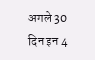अगले 30 दिन इन 4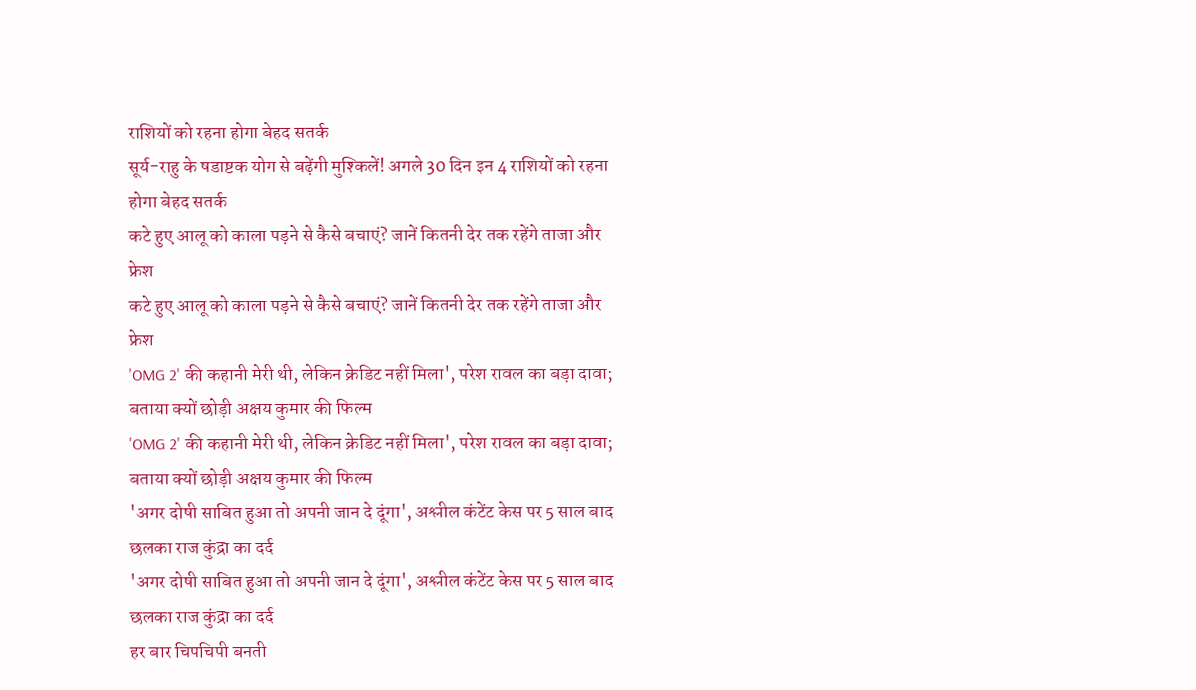राशियों को रहना होगा बेहद सतर्क
सूर्य-राहु के षडाष्टक योग से बढ़ेंगी मुश्किलें! अगले 30 दिन इन 4 राशियों को रहना होगा बेहद सतर्क
कटे हुए आलू को काला पड़ने से कैसे बचाएं? जानें कितनी देर तक रहेंगे ताजा और फ्रेश
कटे हुए आलू को काला पड़ने से कैसे बचाएं? जानें कितनी देर तक रहेंगे ताजा और फ्रेश
'OMG 2' की कहानी मेरी थी, लेकिन क्रेडिट नहीं मिला', परेश रावल का बड़ा दावा; बताया क्यों छोड़ी अक्षय कुमार की फिल्म
'OMG 2' की कहानी मेरी थी, लेकिन क्रेडिट नहीं मिला', परेश रावल का बड़ा दावा; बताया क्यों छोड़ी अक्षय कुमार की फिल्म
'अगर दोषी साबित हुआ तो अपनी जान दे दूंगा', अश्लील कंटेंट केस पर 5 साल बाद छलका राज कुंद्रा का दर्द
'अगर दोषी साबित हुआ तो अपनी जान दे दूंगा', अश्लील कंटेंट केस पर 5 साल बाद छलका राज कुंद्रा का दर्द
हर बार चिपचिपी बनती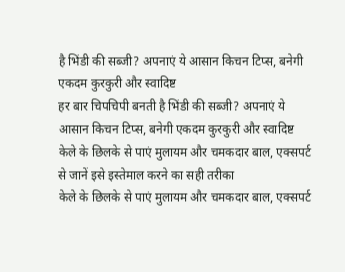है भिंडी की सब्जी? अपनाएं ये आसान किचन टिप्स, बनेगी एकदम कुरकुरी और स्वादिष्ट
हर बार चिपचिपी बनती है भिंडी की सब्जी? अपनाएं ये आसान किचन टिप्स, बनेगी एकदम कुरकुरी और स्वादिष्ट
केले के छिलके से पाएं मुलायम और चमकदार बाल, एक्सपर्ट से जानें इसे इस्तेमाल करने का सही तरीका
केले के छिलके से पाएं मुलायम और चमकदार बाल, एक्सपर्ट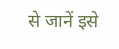से जानें इसे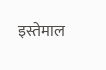इस्तेमाल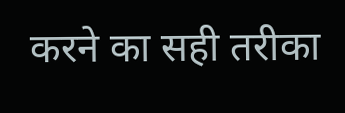करने का सही तरीका